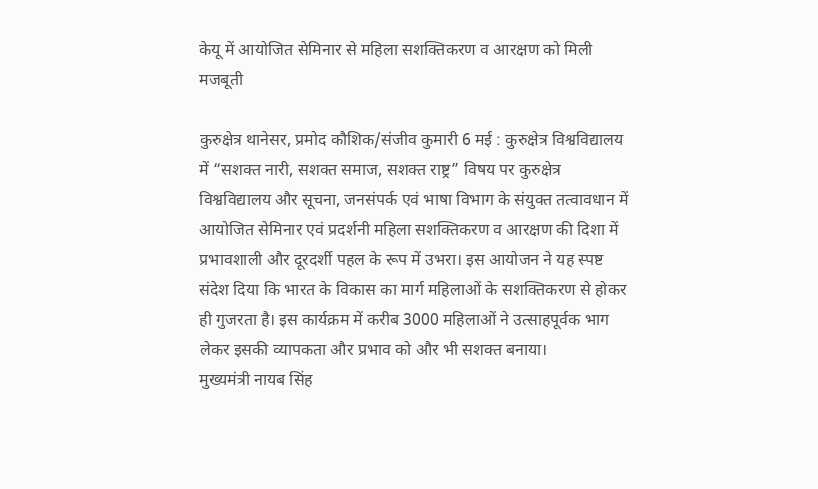केयू में आयोजित सेमिनार से महिला सशक्तिकरण व आरक्षण को मिली मजबूती

कुरुक्षेत्र थानेसर, प्रमोद कौशिक/संजीव कुमारी 6 मई : कुरुक्षेत्र विश्वविद्यालय में “सशक्त नारी, सशक्त समाज, सशक्त राष्ट्र” विषय पर कुरुक्षेत्र विश्वविद्यालय और सूचना, जनसंपर्क एवं भाषा विभाग के संयुक्त तत्वावधान में आयोजित सेमिनार एवं प्रदर्शनी महिला सशक्तिकरण व आरक्षण की दिशा में प्रभावशाली और दूरदर्शी पहल के रूप में उभरा। इस आयोजन ने यह स्पष्ट संदेश दिया कि भारत के विकास का मार्ग महिलाओं के सशक्तिकरण से होकर ही गुजरता है। इस कार्यक्रम में करीब 3000 महिलाओं ने उत्साहपूर्वक भाग लेकर इसकी व्यापकता और प्रभाव को और भी सशक्त बनाया।
मुख्यमंत्री नायब सिंह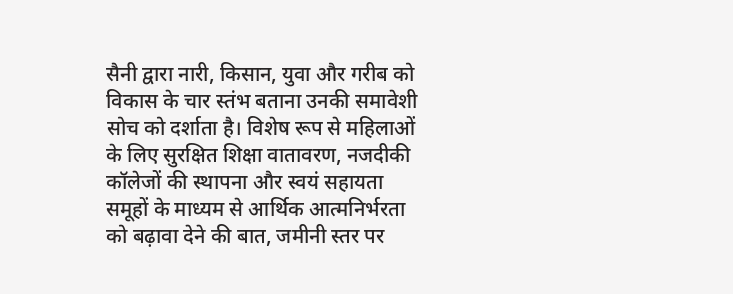सैनी द्वारा नारी, किसान, युवा और गरीब को विकास के चार स्तंभ बताना उनकी समावेशी सोच को दर्शाता है। विशेष रूप से महिलाओं के लिए सुरक्षित शिक्षा वातावरण, नजदीकी कॉलेजों की स्थापना और स्वयं सहायता समूहों के माध्यम से आर्थिक आत्मनिर्भरता को बढ़ावा देने की बात, जमीनी स्तर पर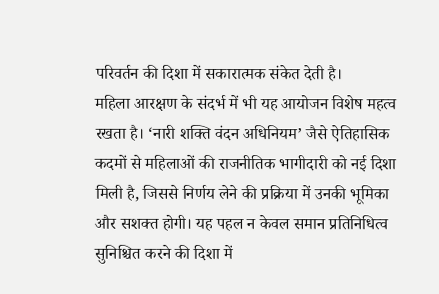परिवर्तन की दिशा में सकारात्मक संकेत देती है।
महिला आरक्षण के संदर्भ में भी यह आयोजन विशेष महत्व रखता है। ‘नारी शक्ति वंदन अधिनियम’ जैसे ऐतिहासिक कदमों से महिलाओं की राजनीतिक भागीदारी को नई दिशा मिली है, जिससे निर्णय लेने की प्रक्रिया में उनकी भूमिका और सशक्त होगी। यह पहल न केवल समान प्रतिनिधित्व सुनिश्चित करने की दिशा में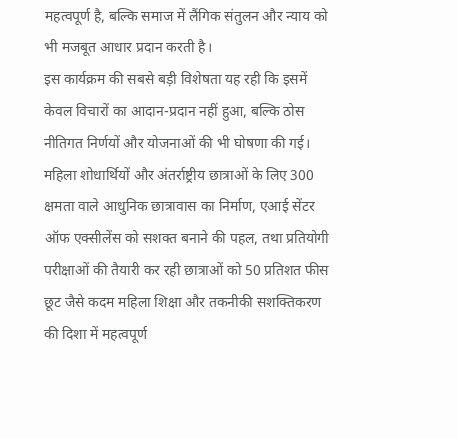महत्वपूर्ण है, बल्कि समाज में लैंगिक संतुलन और न्याय को भी मजबूत आधार प्रदान करती है।
इस कार्यक्रम की सबसे बड़ी विशेषता यह रही कि इसमें केवल विचारों का आदान-प्रदान नहीं हुआ, बल्कि ठोस नीतिगत निर्णयों और योजनाओं की भी घोषणा की गई। महिला शोधार्थियों और अंतर्राष्ट्रीय छात्राओं के लिए 300 क्षमता वाले आधुनिक छात्रावास का निर्माण, एआई सेंटर ऑफ एक्सीलेंस को सशक्त बनाने की पहल, तथा प्रतियोगी परीक्षाओं की तैयारी कर रही छात्राओं को 50 प्रतिशत फीस छूट जैसे कदम महिला शिक्षा और तकनीकी सशक्तिकरण की दिशा में महत्वपूर्ण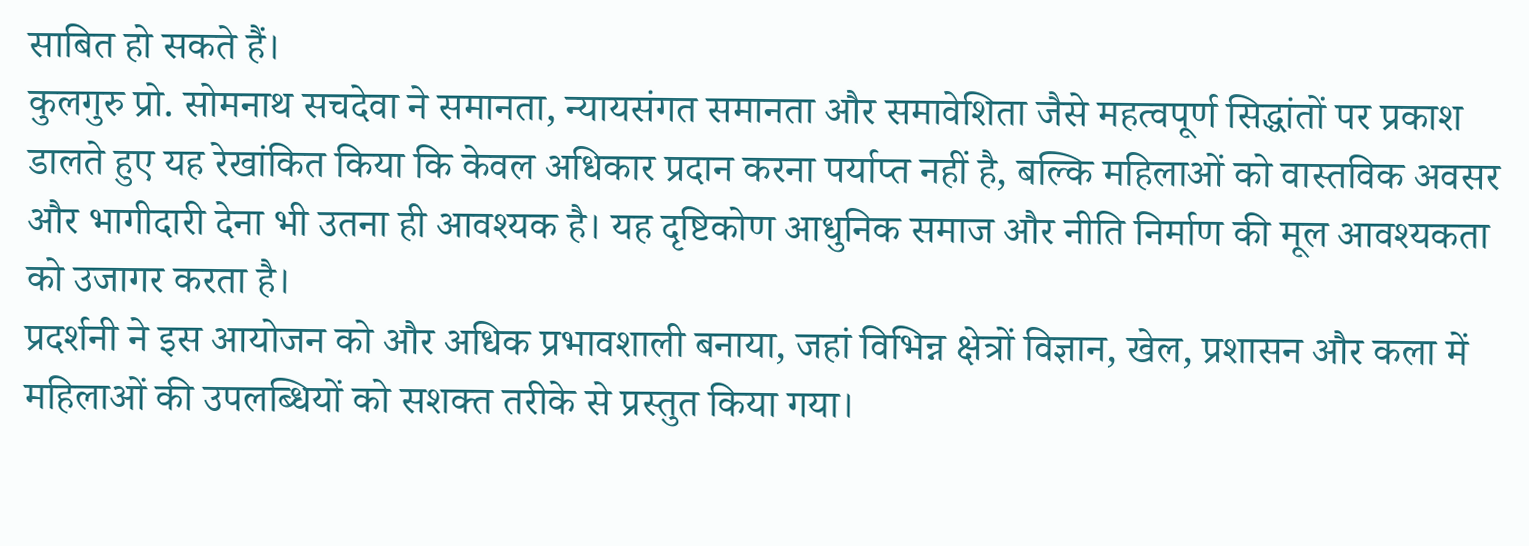साबित हो सकते हैं।
कुलगुरु प्रो. सोमनाथ सचदेवा ने समानता, न्यायसंगत समानता और समावेशिता जैसे महत्वपूर्ण सिद्धांतों पर प्रकाश डालते हुए यह रेखांकित किया कि केवल अधिकार प्रदान करना पर्याप्त नहीं है, बल्कि महिलाओं को वास्तविक अवसर और भागीदारी देना भी उतना ही आवश्यक है। यह दृष्टिकोण आधुनिक समाज और नीति निर्माण की मूल आवश्यकता को उजागर करता है।
प्रदर्शनी ने इस आयोजन को और अधिक प्रभावशाली बनाया, जहां विभिन्न क्षेत्रों विज्ञान, खेल, प्रशासन और कला में महिलाओं की उपलब्धियों को सशक्त तरीके से प्रस्तुत किया गया।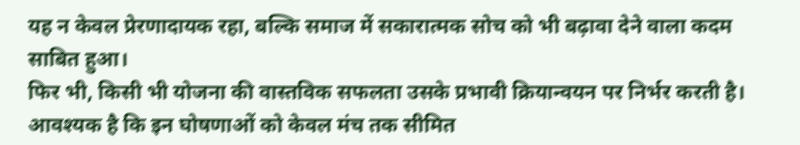यह न केवल प्रेरणादायक रहा, बल्कि समाज में सकारात्मक सोच को भी बढ़ावा देने वाला कदम साबित हुआ।
फिर भी, किसी भी योजना की वास्तविक सफलता उसके प्रभावी क्रियान्वयन पर निर्भर करती है। आवश्यक है कि इन घोषणाओं को केवल मंच तक सीमित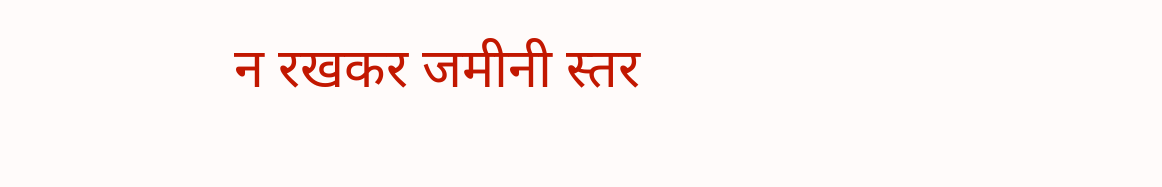न रखकर जमीनी स्तर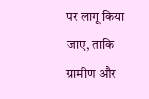पर लागू किया जाए, ताकि ग्रामीण और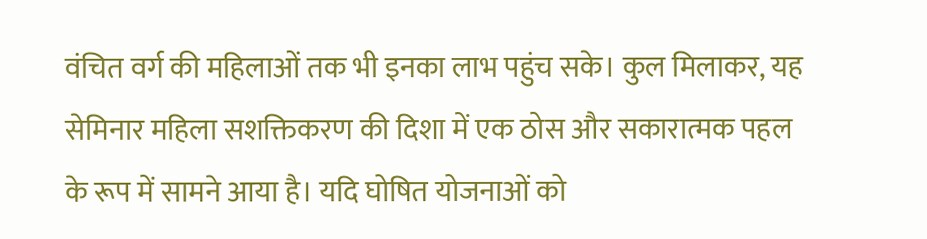वंचित वर्ग की महिलाओं तक भी इनका लाभ पहुंच सके। कुल मिलाकर, यह सेमिनार महिला सशक्तिकरण की दिशा में एक ठोस और सकारात्मक पहल के रूप में सामने आया है। यदि घोषित योजनाओं को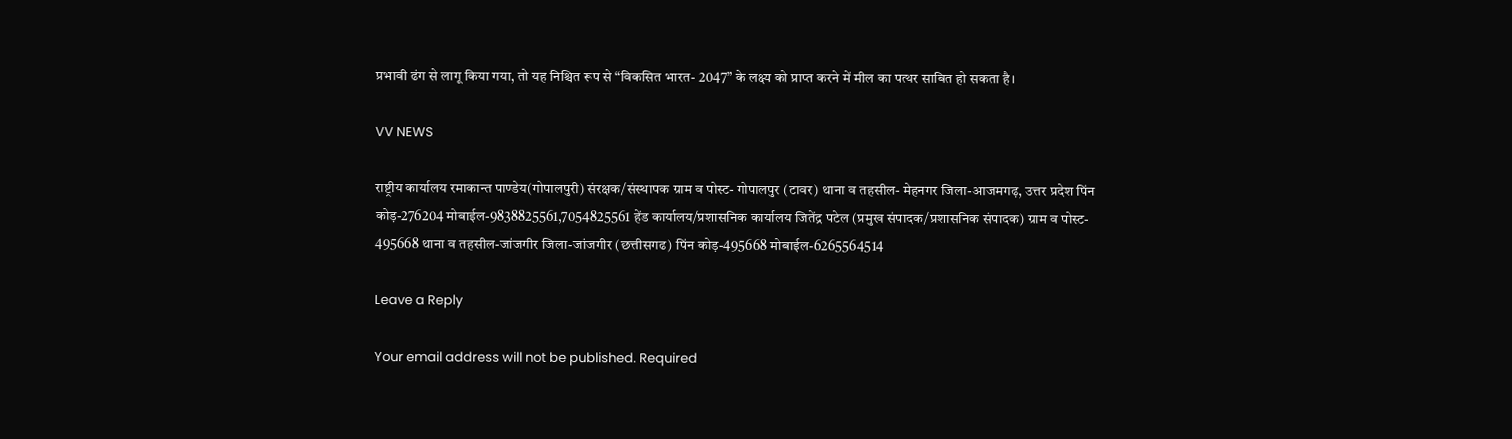प्रभावी ढंग से लागू किया गया, तो यह निश्चित रूप से “विकसित भारत- 2047” के लक्ष्य को प्राप्त करने में मील का पत्थर साबित हो सकता है।

VV NEWS

राष्ट्रीय कार्यालय रमाकान्त पाण्डेय(गोपालपुरी) संरक्षक/संस्थापक ग्राम व पोस्ट- गोपालपुर (टावर) थाना व तहसील- मेहनगर जिला-आजमगढ़, उत्तर प्रदेश पिंन कोड़-276204 मोबाईल-9838825561,7054825561 हेंड कार्यालय/प्रशासनिक कार्यालय जितेंद्र पटेल (प्रमुख संपादक/प्रशासनिक संपादक) ग्राम व पोस्ट- 495668 थाना व तहसील-जांजगीर जिला-जांजगीर (छत्तीसगढ) पिंन कोड़-495668 मोबाईल-6265564514

Leave a Reply

Your email address will not be published. Required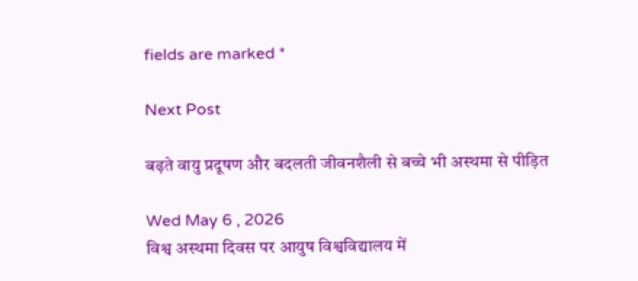fields are marked *

Next Post

बढ़ते वायु प्रदूषण और बदलती जीवनशैली से बच्चे भी अस्थमा से पीड़ित

Wed May 6 , 2026
विश्व अस्थमा दिवस पर आयुष विश्वविद्यालय में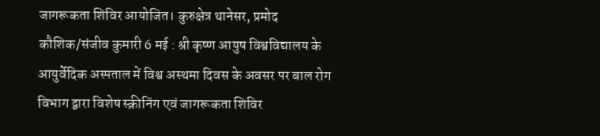जागरूकता शिविर आयोजित। कुरुक्षेत्र थानेसर, प्रमोद कौशिक/संजीव कुमारी 6 मई : श्री कृष्ण आयुष विश्वविद्यालय के आयुर्वेदिक अस्पताल में विश्व अस्थमा दिवस के अवसर पर बाल रोग विभाग द्वारा विशेष स्क्रीनिंग एवं जागरूकता शिविर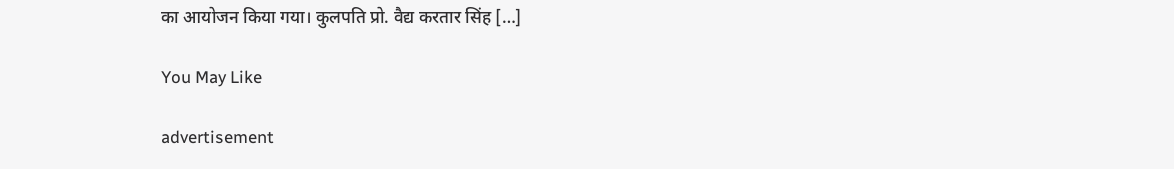का आयोजन किया गया। कुलपति प्रो. वैद्य करतार सिंह […]

You May Like

advertisement